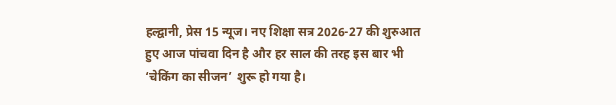हल्द्वानी, प्रेस 15 न्यूज। नए शिक्षा सत्र 2026-27 की शुरुआत हुए आज पांचवा दिन है और हर साल की तरह इस बार भी ‘चेकिंग का सीजन’ शुरू हो गया है।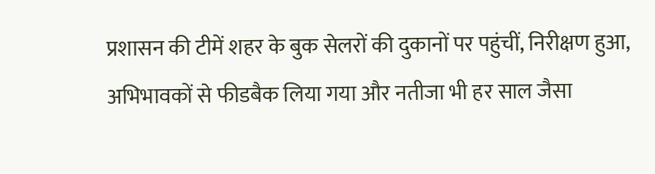प्रशासन की टीमें शहर के बुक सेलरों की दुकानों पर पहुंचीं, निरीक्षण हुआ, अभिभावकों से फीडबैक लिया गया और नतीजा भी हर साल जैसा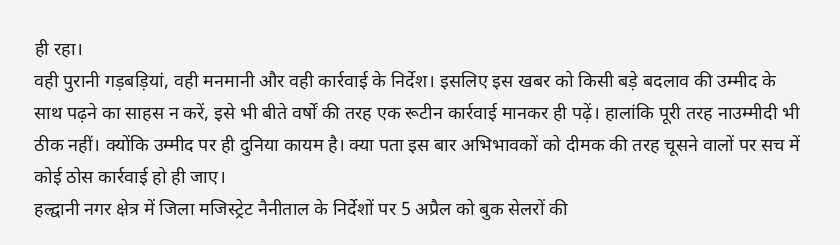ही रहा।
वही पुरानी गड़बड़ियां, वही मनमानी और वही कार्रवाई के निर्देश। इसलिए इस खबर को किसी बड़े बदलाव की उम्मीद के साथ पढ़ने का साहस न करें, इसे भी बीते वर्षों की तरह एक रूटीन कार्रवाई मानकर ही पढ़ें। हालांकि पूरी तरह नाउम्मीदी भी ठीक नहीं। क्योंकि उम्मीद पर ही दुनिया कायम है। क्या पता इस बार अभिभावकों को दीमक की तरह चूसने वालों पर सच में कोई ठोस कार्रवाई हो ही जाए।
हल्द्वानी नगर क्षेत्र में जिला मजिस्ट्रेट नैनीताल के निर्देशों पर 5 अप्रैल को बुक सेलरों की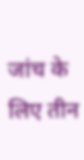जांच के लिए तीन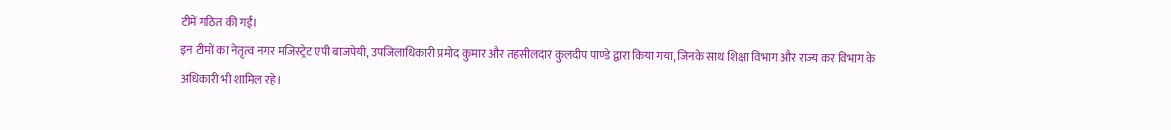टीमें गठित की गईं।
इन टीमों का नेतृत्व नगर मजिस्ट्रेट एपी बाजपेयी, उपजिलाधिकारी प्रमोद कुमार और तहसीलदार कुलदीप पाण्डे द्वारा किया गया, जिनके साथ शिक्षा विभाग और राज्य कर विभाग के अधिकारी भी शामिल रहे।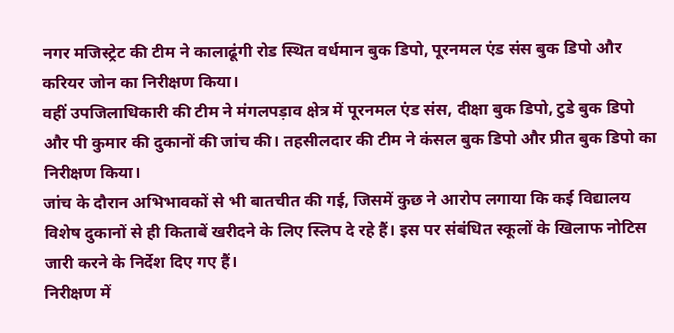नगर मजिस्ट्रेट की टीम ने कालाढूंगी रोड स्थित वर्धमान बुक डिपो, पूरनमल एंड संस बुक डिपो और करियर जोन का निरीक्षण किया।
वहीं उपजिलाधिकारी की टीम ने मंगलपड़ाव क्षेत्र में पूरनमल एंड संस, दीक्षा बुक डिपो, टुडे बुक डिपो और पी कुमार की दुकानों की जांच की। तहसीलदार की टीम ने कंसल बुक डिपो और प्रीत बुक डिपो का निरीक्षण किया।
जांच के दौरान अभिभावकों से भी बातचीत की गई, जिसमें कुछ ने आरोप लगाया कि कई विद्यालय विशेष दुकानों से ही किताबें खरीदने के लिए स्लिप दे रहे हैं। इस पर संबंधित स्कूलों के खिलाफ नोटिस जारी करने के निर्देश दिए गए हैं।
निरीक्षण में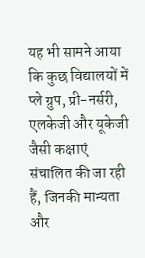यह भी सामने आया कि कुछ विद्यालयों में प्ले ग्रुप, प्री-नर्सरी, एलकेजी और यूकेजी जैसी कक्षाएं संचालित की जा रही हैं, जिनकी मान्यता और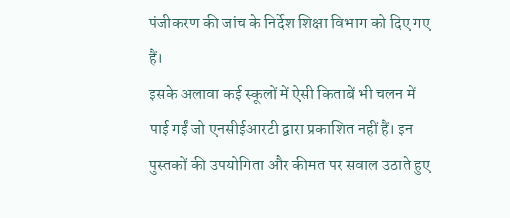पंजीकरण की जांच के निर्देश शिक्षा विभाग को दिए गए हैं।
इसके अलावा कई स्कूलों में ऐसी किताबें भी चलन में पाई गईं जो एनसीईआरटी द्वारा प्रकाशित नहीं हैं। इन पुस्तकों की उपयोगिता और कीमत पर सवाल उठाते हुए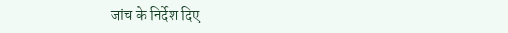जांच के निर्देश दिए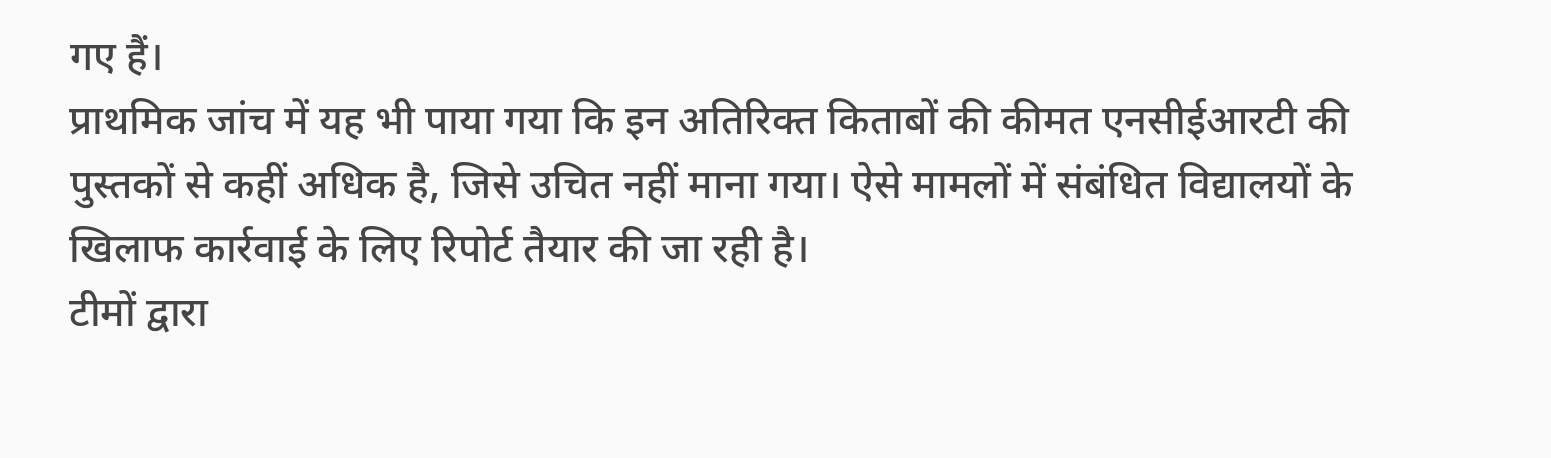गए हैं।
प्राथमिक जांच में यह भी पाया गया कि इन अतिरिक्त किताबों की कीमत एनसीईआरटी की पुस्तकों से कहीं अधिक है, जिसे उचित नहीं माना गया। ऐसे मामलों में संबंधित विद्यालयों के खिलाफ कार्रवाई के लिए रिपोर्ट तैयार की जा रही है।
टीमों द्वारा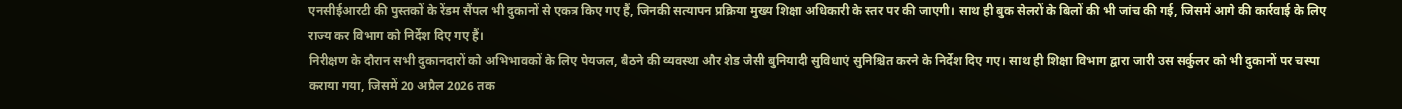एनसीईआरटी की पुस्तकों के रेंडम सैंपल भी दुकानों से एकत्र किए गए हैं, जिनकी सत्यापन प्रक्रिया मुख्य शिक्षा अधिकारी के स्तर पर की जाएगी। साथ ही बुक सेलरों के बिलों की भी जांच की गई, जिसमें आगे की कार्रवाई के लिए राज्य कर विभाग को निर्देश दिए गए हैं।
निरीक्षण के दौरान सभी दुकानदारों को अभिभावकों के लिए पेयजल, बैठने की व्यवस्था और शेड जैसी बुनियादी सुविधाएं सुनिश्चित करने के निर्देश दिए गए। साथ ही शिक्षा विभाग द्वारा जारी उस सर्कुलर को भी दुकानों पर चस्पा कराया गया, जिसमें 20 अप्रैल 2026 तक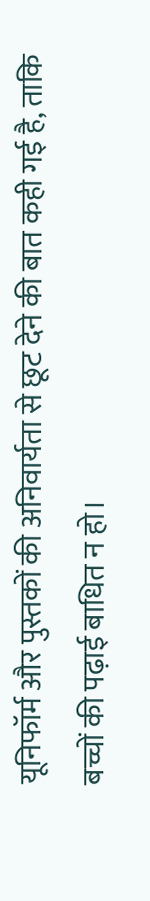यूनिफॉर्म और पुस्तकों की अनिवार्यता से छूट देने की बात कही गई है, ताकि बच्चों की पढ़ाई बाधित न हो।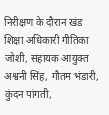निरीक्षण के दौरान खंड शिक्षा अधिकारी गीतिका जोशी, सहायक आयुक्त अश्वनी सिंह, गौतम भंडारी, कुंदन पांगती,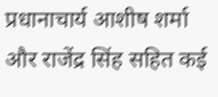प्रधानाचार्य आशीष शर्मा और राजेंद्र सिंह सहित कई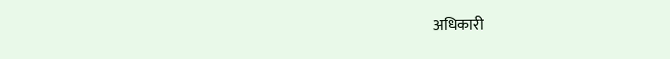अधिकारी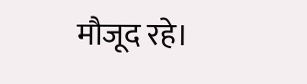मौजूद रहे।